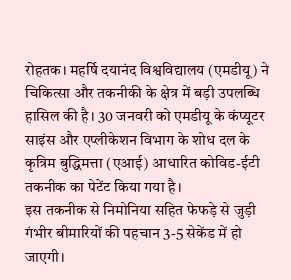रोहतक। महर्षि दयानंद विश्वविद्यालय (एमडीयू) ने चिकित्सा और तकनीकी के क्षेत्र में बड़ी उपलब्धि हासिल की है। 30 जनवरी को एमडीयू के कंप्यूटर साइंस और एप्लीकेशन विभाग के शोध दल के कृत्रिम बुद्धिमत्ता (एआई) आधारित कोविड-ईटी तकनीक का पेटेंट किया गया है।
इस तकनीक से निमोनिया सहित फेफड़े से जुड़ी गंभीर बीमारियों की पहचान 3-5 सेकेंड में हो जाएगी।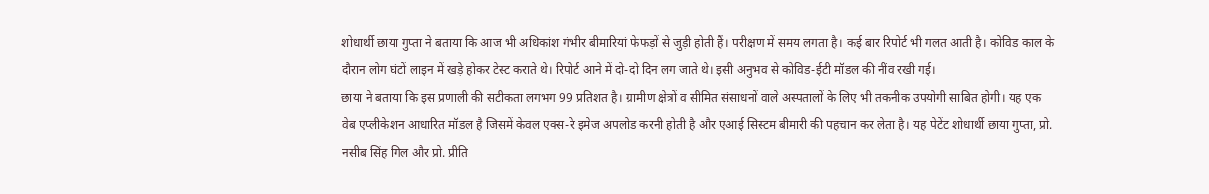शोधार्थी छाया गुप्ता ने बताया कि आज भी अधिकांश गंभीर बीमारियां फेफड़ों से जुड़ी होती हैं। परीक्षण में समय लगता है। कई बार रिपोर्ट भी गलत आती है। कोविड काल के दौरान लोग घंटों लाइन में खड़े होकर टेस्ट कराते थे। रिपोर्ट आने में दो-दो दिन लग जाते थे। इसी अनुभव से कोविड-ईटी मॉडल की नींव रखी गई।
छाया ने बताया कि इस प्रणाली की सटीकता लगभग 99 प्रतिशत है। ग्रामीण क्षेत्रों व सीमित संसाधनों वाले अस्पतालों के लिए भी तकनीक उपयोगी साबित होगी। यह एक वेब एप्लीकेशन आधारित मॉडल है जिसमें केवल एक्स-रे इमेज अपलोड करनी होती है और एआई सिस्टम बीमारी की पहचान कर लेता है। यह पेटेंट शोधार्थी छाया गुप्ता, प्रो. नसीब सिंह गिल और प्रो. प्रीति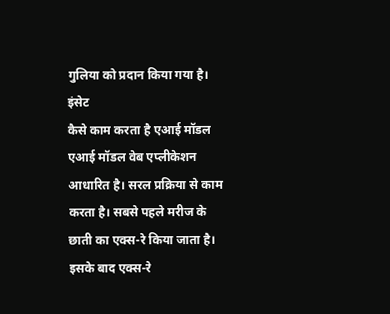गुलिया को प्रदान किया गया है।
इंसेट
कैसे काम करता है एआई मॉडल
एआई मॉडल वेब एप्लीकेशन आधारित है। सरल प्रक्रिया से काम करता है। सबसे पहले मरीज के छाती का एक्स-रे किया जाता है। इसके बाद एक्स-रे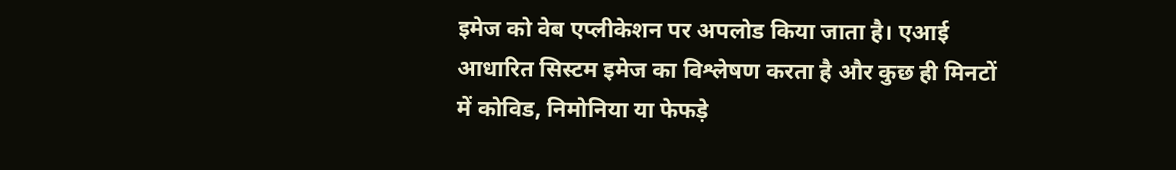इमेज को वेब एप्लीकेशन पर अपलोड किया जाता है। एआई आधारित सिस्टम इमेज का विश्लेषण करता है और कुछ ही मिनटों में कोविड, निमोनिया या फेफड़े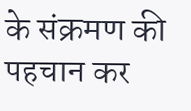के संक्रमण की पहचान कर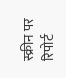स्क्रीन पर रिपोर्ट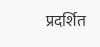प्रदर्शित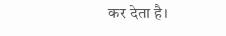कर देता है।